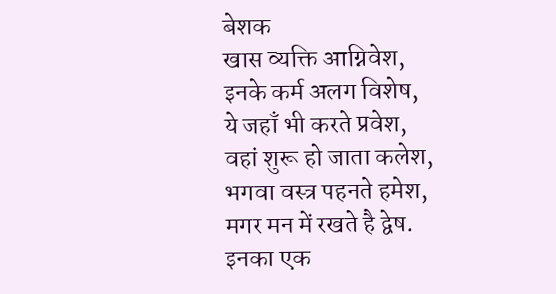बेशक
खास व्यक्ति आग्निवेश,
इनके कर्म अलग विशेष,
ये जहाँ भी करते प्रवेश,
वहां शुरू हो जाता कलेश,
भगवा वस्त्र पहनते हमेश,
मगर मन में रखते है द्वेष.
इनका एक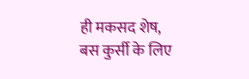ही मकसद शेष,
बस कुर्सी के लिए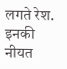लगते रेश.
इनकी नीयत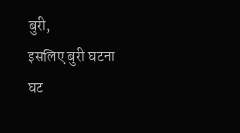बुरी,
इसलिए बुरी घटना घट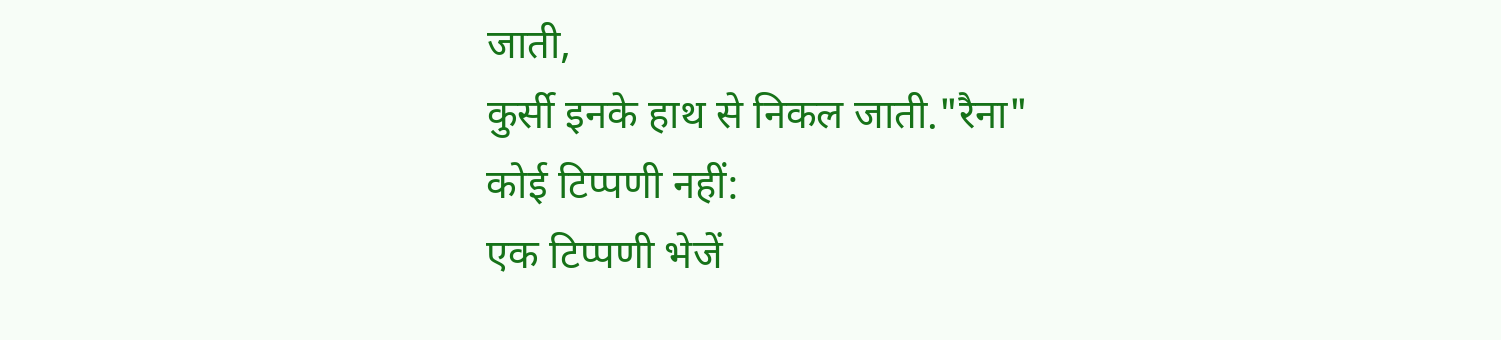जाती,
कुर्सी इनके हाथ से निकल जाती."रैना"
कोई टिप्पणी नहीं:
एक टिप्पणी भेजें